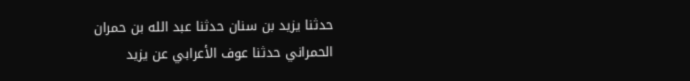حدثنا يزيد بن سنان حدثنا عبد الله بن حمران الحمراني حدثنا عوف الأعرابي عن يزيد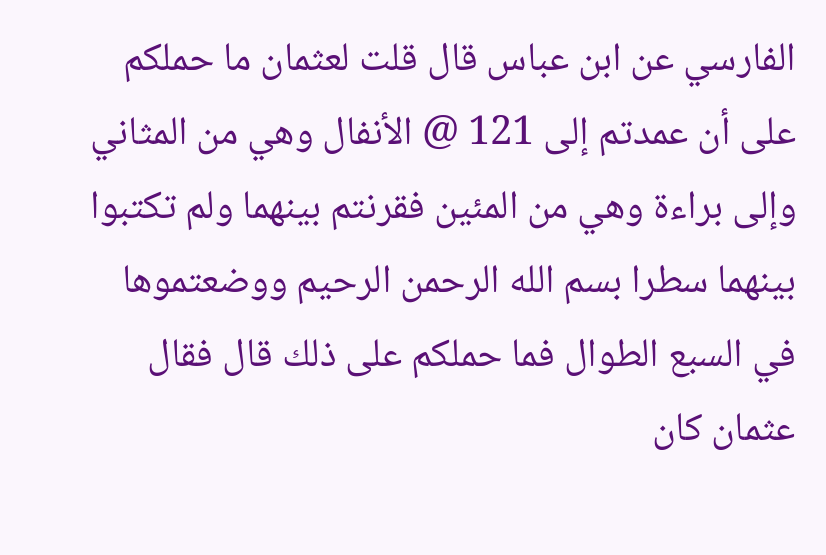الفارسي عن ابن عباس قال قلت لعثمان ما حملكم على أن عمدتم إلى 121 @ الأنفال وهي من المثاني وإلى براءة وهي من المئين فقرنتم بينهما ولم تكتبوا بينهما سطرا بسم الله الرحمن الرحيم ووضعتموها في السبع الطوال فما حملكم على ذلك قال فقال عثمان كان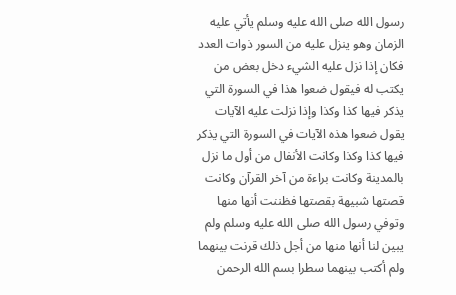رسول الله صلى الله عليه وسلم يأتي عليه الزمان وهو ينزل عليه من السور ذوات العدد فكان إذا نزل عليه الشيء دخل بعض من يكتب له فيقول ضعوا هذا في السورة التي يذكر فيها كذا وكذا وإذا نزلت عليه الآيات يقول ضعوا هذه الآيات في السورة التي يذكر فيها كذا وكذا وكانت الأنفال من أول ما نزل بالمدينة وكانت براءة من آخر القرآن وكانت قصتها شبيهة بقصتها فظننت أنها منها وتوفي رسول الله صلى الله عليه وسلم ولم يبين لنا أنها منها من أجل ذلك قرنت بينهما ولم أكتب بينهما سطرا بسم الله الرحمن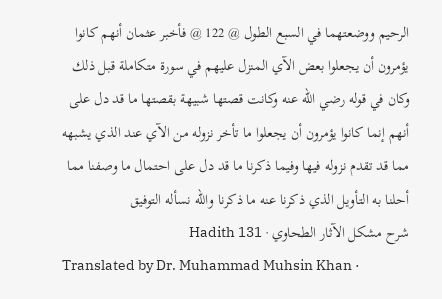الرحيم ووضعتهما في السبع الطول @ 122 @ فأخبر عثمان أنهم كانوا يؤمرون أن يجعلوا بعض الآي المنزل عليهم في سورة متكاملة قبل ذلك وكان في قوله رضي الله عنه وكانت قصتها شبيهة بقصتها ما قد دل على أنهم إنما كانوا يؤمرون أن يجعلوا ما تأخر نزوله من الآي عند الذي يشبهه مما قد تقدم نزوله فيها وفيما ذكرنا ما قد دل على احتمال ما وصفنا مما أحلنا به التأويل الذي ذكرنا عنه ما ذكرنا والله نسأله التوفيق
شرح مشكل الآثار الطحاوي · Hadith 131
Translated by Dr. Muhammad Muhsin Khan ·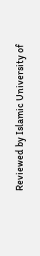Reviewed by Islamic University of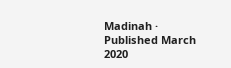Madinah · Published March 2020